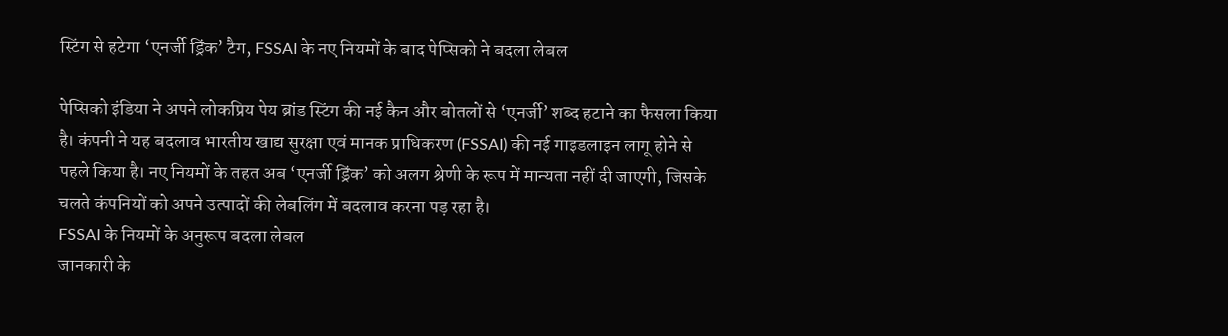स्टिंग से हटेगा ‘एनर्जी ड्रिंक’ टैग, FSSAI के नए नियमों के बाद पेप्सिको ने बदला लेबल

पेप्सिको इंडिया ने अपने लोकप्रिय पेय ब्रांड स्टिंग की नई कैन और बोतलों से ‘एनर्जी’ शब्द हटाने का फैसला किया है। कंपनी ने यह बदलाव भारतीय खाद्य सुरक्षा एवं मानक प्राधिकरण (FSSAI) की नई गाइडलाइन लागू होने से पहले किया है। नए नियमों के तहत अब ‘एनर्जी ड्रिंक’ को अलग श्रेणी के रूप में मान्यता नहीं दी जाएगी, जिसके चलते कंपनियों को अपने उत्पादों की लेबलिंग में बदलाव करना पड़ रहा है।
FSSAI के नियमों के अनुरूप बदला लेबल
जानकारी के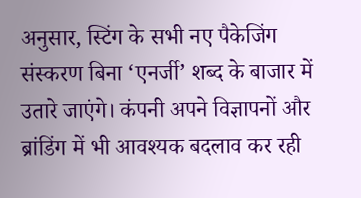अनुसार, स्टिंग के सभी नए पैकेजिंग संस्करण बिना ‘एनर्जी’ शब्द के बाजार में उतारे जाएंगे। कंपनी अपने विज्ञापनों और ब्रांडिंग में भी आवश्यक बदलाव कर रही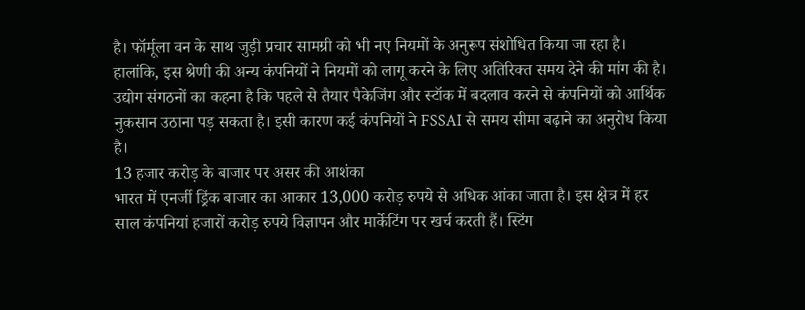है। फॉर्मूला वन के साथ जुड़ी प्रचार सामग्री को भी नए नियमों के अनुरूप संशोधित किया जा रहा है।
हालांकि, इस श्रेणी की अन्य कंपनियों ने नियमों को लागू करने के लिए अतिरिक्त समय देने की मांग की है। उद्योग संगठनों का कहना है कि पहले से तैयार पैकेजिंग और स्टॉक में बदलाव करने से कंपनियों को आर्थिक नुकसान उठाना पड़ सकता है। इसी कारण कई कंपनियों ने FSSAI से समय सीमा बढ़ाने का अनुरोध किया है।
13 हजार करोड़ के बाजार पर असर की आशंका
भारत में एनर्जी ड्रिंक बाजार का आकार 13,000 करोड़ रुपये से अधिक आंका जाता है। इस क्षेत्र में हर साल कंपनियां हजारों करोड़ रुपये विज्ञापन और मार्केटिंग पर खर्च करती हैं। स्टिंग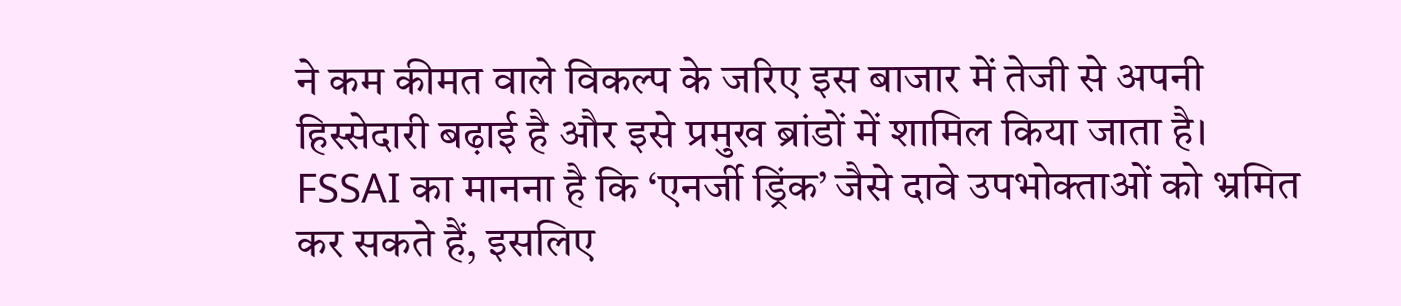ने कम कीमत वाले विकल्प के जरिए इस बाजार में तेजी से अपनी हिस्सेदारी बढ़ाई है और इसे प्रमुख ब्रांडों में शामिल किया जाता है।
FSSAI का मानना है कि ‘एनर्जी ड्रिंक’ जैसे दावे उपभोक्ताओं को भ्रमित कर सकते हैं, इसलिए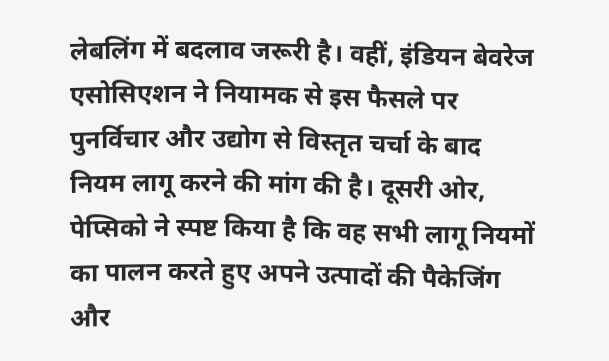लेबलिंग में बदलाव जरूरी है। वहीं, इंडियन बेवरेज एसोसिएशन ने नियामक से इस फैसले पर पुनर्विचार और उद्योग से विस्तृत चर्चा के बाद नियम लागू करने की मांग की है। दूसरी ओर, पेप्सिको ने स्पष्ट किया है कि वह सभी लागू नियमों का पालन करते हुए अपने उत्पादों की पैकेजिंग और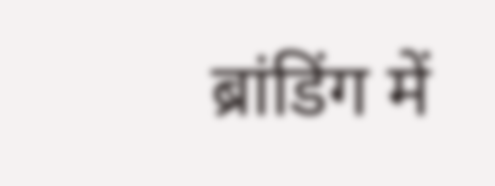ब्रांडिंग में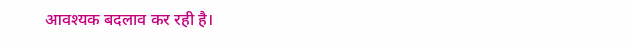आवश्यक बदलाव कर रही है।